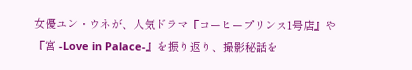女優ユン・ウネが、人気ドラマ『コーヒープリンス1号店』や『宮 -Love in Palace-』を振り返り、撮影秘話を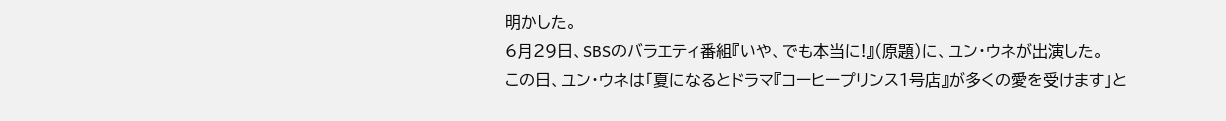明かした。
6月29日、SBSのバラエティ番組『いや、でも本当に!』(原題)に、ユン・ウネが出演した。
この日、ユン・ウネは「夏になるとドラマ『コーヒープリンス1号店』が多くの愛を受けます」と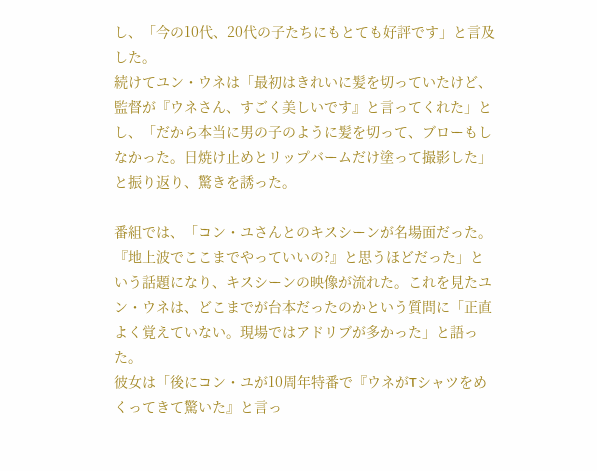し、「今の10代、20代の子たちにもとても好評です」と言及した。
続けてユン・ウネは「最初はきれいに髪を切っていたけど、監督が『ウネさん、すごく美しいです』と言ってくれた」とし、「だから本当に男の子のように髪を切って、ブローもしなかった。日焼け止めとリップバームだけ塗って撮影した」と振り返り、驚きを誘った。

番組では、「コン・ユさんとのキスシーンが名場面だった。『地上波でここまでやっていいの?』と思うほどだった」という話題になり、キスシーンの映像が流れた。これを見たユン・ウネは、どこまでが台本だったのかという質問に「正直よく覚えていない。現場ではアドリブが多かった」と語った。
彼女は「後にコン・ユが10周年特番で『ウネがTシャツをめくってきて驚いた』と言っ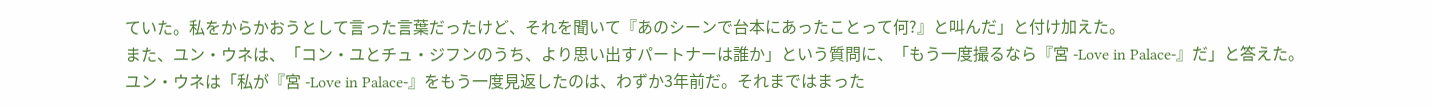ていた。私をからかおうとして言った言葉だったけど、それを聞いて『あのシーンで台本にあったことって何?』と叫んだ」と付け加えた。
また、ユン・ウネは、「コン・ユとチュ・ジフンのうち、より思い出すパートナーは誰か」という質問に、「もう一度撮るなら『宮 -Love in Palace-』だ」と答えた。
ユン・ウネは「私が『宮 -Love in Palace-』をもう一度見返したのは、わずか3年前だ。それまではまった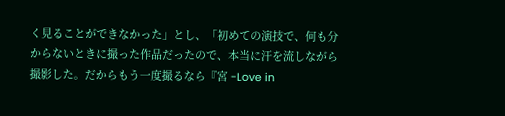く見ることができなかった」とし、「初めての演技で、何も分からないときに撮った作品だったので、本当に汗を流しながら撮影した。だからもう一度撮るなら『宮 -Love in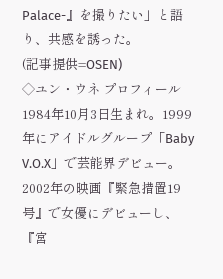Palace-』を撮りたい」と語り、共感を誘った。
(記事提供=OSEN)
◇ユン・ウネ プロフィール
1984年10月3日生まれ。1999年にアイドルグループ「Baby V.O.X」で芸能界デビュー。2002年の映画『緊急措置19号』で女優にデビューし、『宮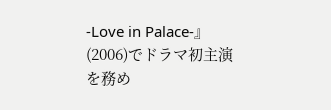-Love in Palace-』(2006)でドラマ初主演を務め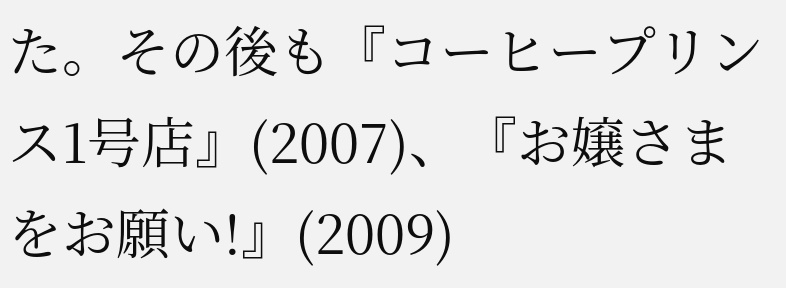た。その後も『コーヒープリンス1号店』(2007)、『お嬢さまをお願い!』(2009)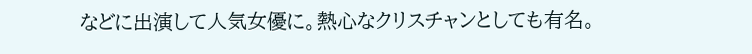などに出演して人気女優に。熱心なクリスチャンとしても有名。